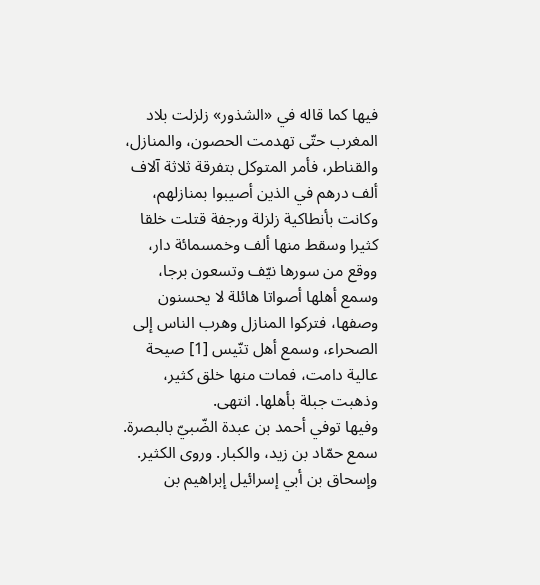فيها كما قاله في «الشذور» زلزلت بلاد المغرب حتّى تهدمت الحصون، والمنازل، والقناطر، فأمر المتوكل بتفرقة ثلاثة آلاف ألف درهم في الذين أصيبوا بمنازلهم، وكانت بأنطاكية زلزلة ورجفة قتلت خلقا كثيرا وسقط منها ألف وخمسمائة دار، ووقع من سورها نيّف وتسعون برجا، وسمع أهلها أصواتا هائلة لا يحسنون وصفها، فتركوا المنازل وهرب الناس إلى الصحراء، وسمع أهل تنّيس [1] صيحة عالية دامت، فمات منها خلق كثير، وذهبت جبلة بأهلها. انتهى.
وفيها توفي أحمد بن عبدة الضّبيّ بالبصرة. سمع حمّاد بن زيد، والكبار. وروى الكثير.
وإسحاق بن أبي إسرائيل إبراهيم بن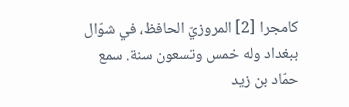كامجرا [2] المروزيّ الحافظ، في شوّال ببغداد وله خمس وتسعون سنة. سمع حمّاد بن زيد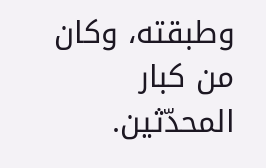وطبقته، وكان من كبار المحدّثين.